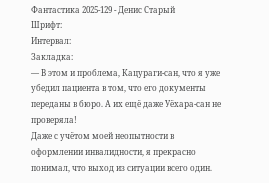Фантастика 2025-129 - Денис Старый
Шрифт:
Интервал:
Закладка:
— В этом и проблема, Кацураги-сан, что я уже убедил пациента в том, что его документы переданы в бюро. А их ещё даже Уёхара-сан не проверяла!
Даже с учётом моей неопытности в оформлении инвалидности, я прекрасно понимал, что выход из ситуации всего один.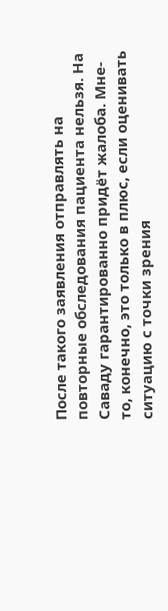После такого заявления отправлять на повторные обследования пациента нельзя. На Саваду гарантированно придёт жалоба. Мне-то, конечно, это только в плюс, если оценивать ситуацию с точки зрения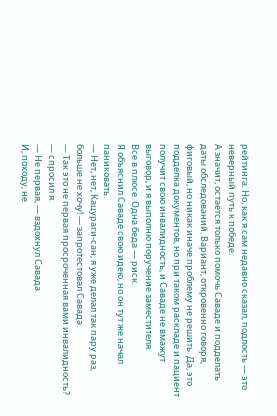рейтинга. Но, как я сам недавно сказал, подлость — это неверный путь к победе.
А значит, остаётся только помочь Саваде и подделать даты обследований. Вариант, откровенно говоря, фиговый, но никак иначе проблему не решить. Да, это подделка документов, но при таком раскладе и пациент получит свою инвалидность, и Саваде не вмажут выговор, и я выполню поручение заместителя.
Все в плюсе. Одна беда — риск.
Я объяснил Саваде свою идею, но он тут же начал паниковать.
— Нет, нет, Кацураги-сан, я уже делал так пару раз, больше не хочу! — запротестовал Савада.
— Так это не первая просроченная вами инвалидность? — спросил я.
— Не первая, — вздохнул Савада.
И, походу, не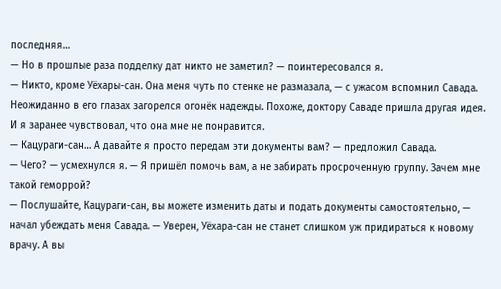последняя…
— Но в прошлые раза подделку дат никто не заметил? — поинтересовался я.
— Никто, кроме Уёхары-сан. Она меня чуть по стенке не размазала, — с ужасом вспомнил Савада.
Неожиданно в его глазах загорелся огонёк надежды. Похоже, доктору Саваде пришла другая идея. И я заранее чувствовал, что она мне не понравится.
— Кацураги-сан… А давайте я просто передам эти документы вам? — предложил Савада.
— Чего? — усмехнулся я. — Я пришёл помочь вам, а не забирать просроченную группу. Зачем мне такой геморрой?
— Послушайте, Кацураги-сан, вы можете изменить даты и подать документы самостоятельно, — начал убеждать меня Савада. — Уверен, Уёхара-сан не станет слишком уж придираться к новому врачу. А вы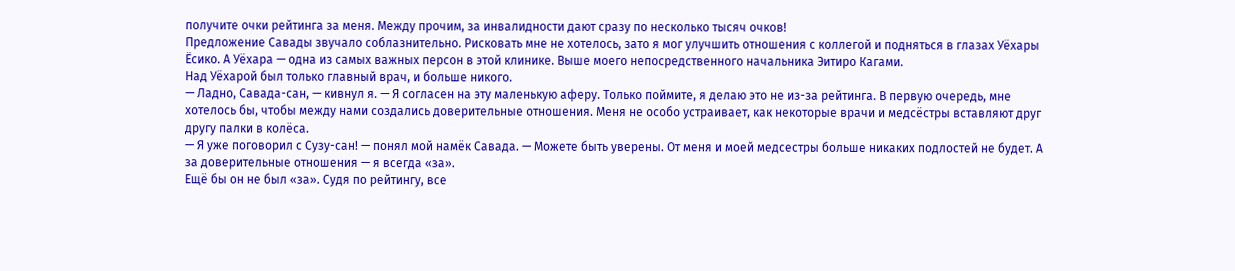получите очки рейтинга за меня. Между прочим, за инвалидности дают сразу по несколько тысяч очков!
Предложение Савады звучало соблазнительно. Рисковать мне не хотелось, зато я мог улучшить отношения с коллегой и подняться в глазах Уёхары Ёсико. А Уёхара — одна из самых важных персон в этой клинике. Выше моего непосредственного начальника Эитиро Кагами.
Над Уёхарой был только главный врач, и больше никого.
— Ладно, Савада-сан, — кивнул я. — Я согласен на эту маленькую аферу. Только поймите, я делаю это не из-за рейтинга. В первую очередь, мне хотелось бы, чтобы между нами создались доверительные отношения. Меня не особо устраивает, как некоторые врачи и медсёстры вставляют друг другу палки в колёса.
— Я уже поговорил с Сузу-сан! — понял мой намёк Савада. — Можете быть уверены. От меня и моей медсестры больше никаких подлостей не будет. А за доверительные отношения — я всегда «за».
Ещё бы он не был «за». Судя по рейтингу, все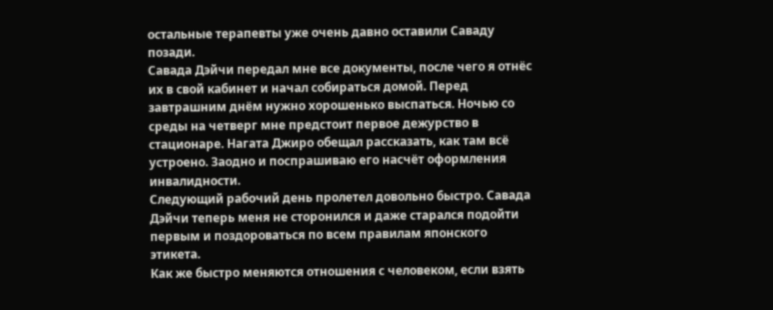остальные терапевты уже очень давно оставили Саваду позади.
Савада Дэйчи передал мне все документы, после чего я отнёс их в свой кабинет и начал собираться домой. Перед завтрашним днём нужно хорошенько выспаться. Ночью со среды на четверг мне предстоит первое дежурство в стационаре. Нагата Джиро обещал рассказать, как там всё устроено. Заодно и поспрашиваю его насчёт оформления инвалидности.
Следующий рабочий день пролетел довольно быстро. Савада Дэйчи теперь меня не сторонился и даже старался подойти первым и поздороваться по всем правилам японского этикета.
Как же быстро меняются отношения с человеком, если взять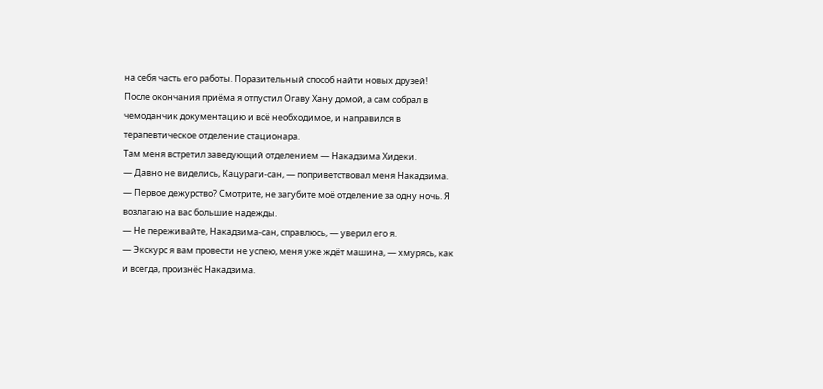на себя часть его работы. Поразительный способ найти новых друзей!
После окончания приёма я отпустил Огаву Хану домой, а сам собрал в чемоданчик документацию и всё необходимое, и направился в терапевтическое отделение стационара.
Там меня встретил заведующий отделением — Накадзима Хидеки.
— Давно не виделись, Кацураги-сан, — поприветствовал меня Накадзима. — Первое дежурство? Смотрите, не загубите моё отделение за одну ночь. Я возлагаю на вас большие надежды.
— Не переживайте, Накадзима-сан, справлюсь, — уверил его я.
— Экскурс я вам провести не успею, меня уже ждёт машина, — хмурясь, как и всегда, произнёс Накадзима.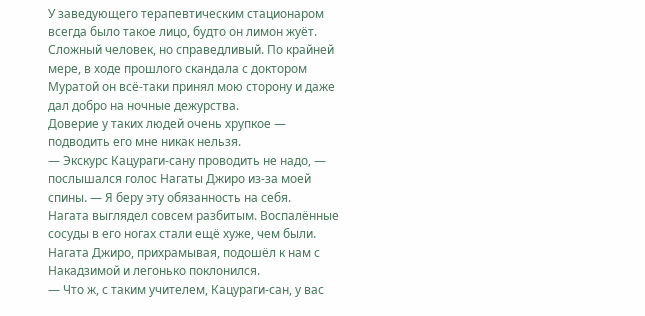У заведующего терапевтическим стационаром всегда было такое лицо, будто он лимон жуёт. Сложный человек, но справедливый. По крайней мере, в ходе прошлого скандала с доктором Муратой он всё-таки принял мою сторону и даже дал добро на ночные дежурства.
Доверие у таких людей очень хрупкое — подводить его мне никак нельзя.
— Экскурс Кацураги-сану проводить не надо, — послышался голос Нагаты Джиро из-за моей спины. — Я беру эту обязанность на себя.
Нагата выглядел совсем разбитым. Воспалённые сосуды в его ногах стали ещё хуже, чем были. Нагата Джиро, прихрамывая, подошёл к нам с Накадзимой и легонько поклонился.
— Что ж, с таким учителем, Кацураги-сан, у вас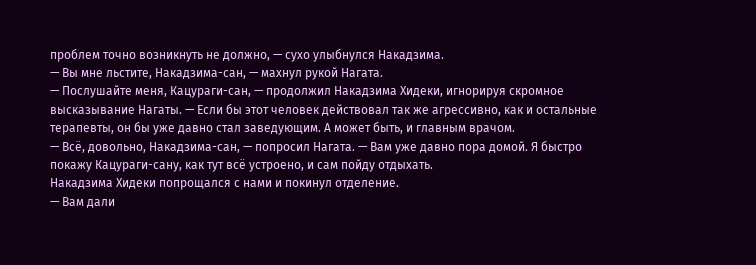проблем точно возникнуть не должно, — сухо улыбнулся Накадзима.
— Вы мне льстите, Накадзима-сан, — махнул рукой Нагата.
— Послушайте меня, Кацураги-сан, — продолжил Накадзима Хидеки, игнорируя скромное высказывание Нагаты. — Если бы этот человек действовал так же агрессивно, как и остальные терапевты, он бы уже давно стал заведующим. А может быть, и главным врачом.
— Всё, довольно, Накадзима-сан, — попросил Нагата. — Вам уже давно пора домой. Я быстро покажу Кацураги-сану, как тут всё устроено, и сам пойду отдыхать.
Накадзима Хидеки попрощался с нами и покинул отделение.
— Вам дали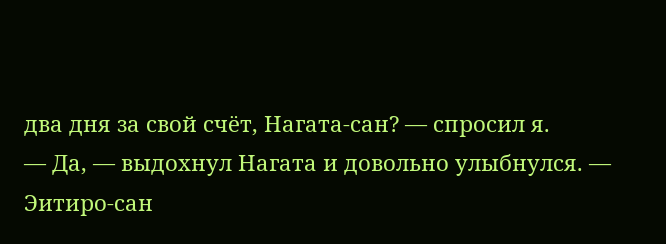два дня за свой счёт, Нагата-сан? — спросил я.
— Да, — выдохнул Нагата и довольно улыбнулся. — Эитиро-сан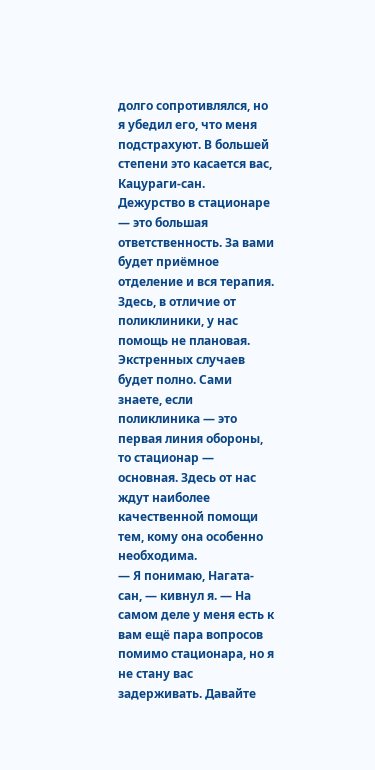долго сопротивлялся, но я убедил его, что меня подстрахуют. В большей степени это касается вас, Кацураги-сан. Дежурство в стационаре — это большая ответственность. За вами будет приёмное отделение и вся терапия. Здесь, в отличие от поликлиники, у нас помощь не плановая. Экстренных случаев будет полно. Сами знаете, если поликлиника — это первая линия обороны, то стационар — основная. Здесь от нас ждут наиболее качественной помощи тем, кому она особенно необходима.
— Я понимаю, Нагата-сан, — кивнул я. — На самом деле у меня есть к вам ещё пара вопросов помимо стационара, но я не стану вас задерживать. Давайте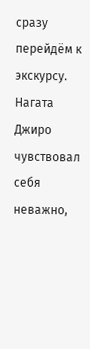сразу перейдём к экскурсу.
Нагата Джиро чувствовал себя неважно,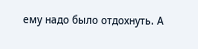ему надо было отдохнуть. А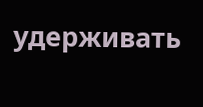удерживать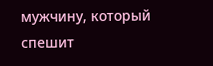мужчину, который спешит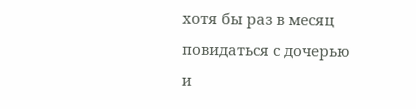хотя бы раз в месяц повидаться с дочерью и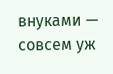внуками — совсем уж